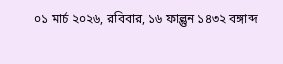০১ মার্চ ২০২৬, রবিবার, ১৬ ফাল্গুন ১৪৩২ বঙ্গাব্দ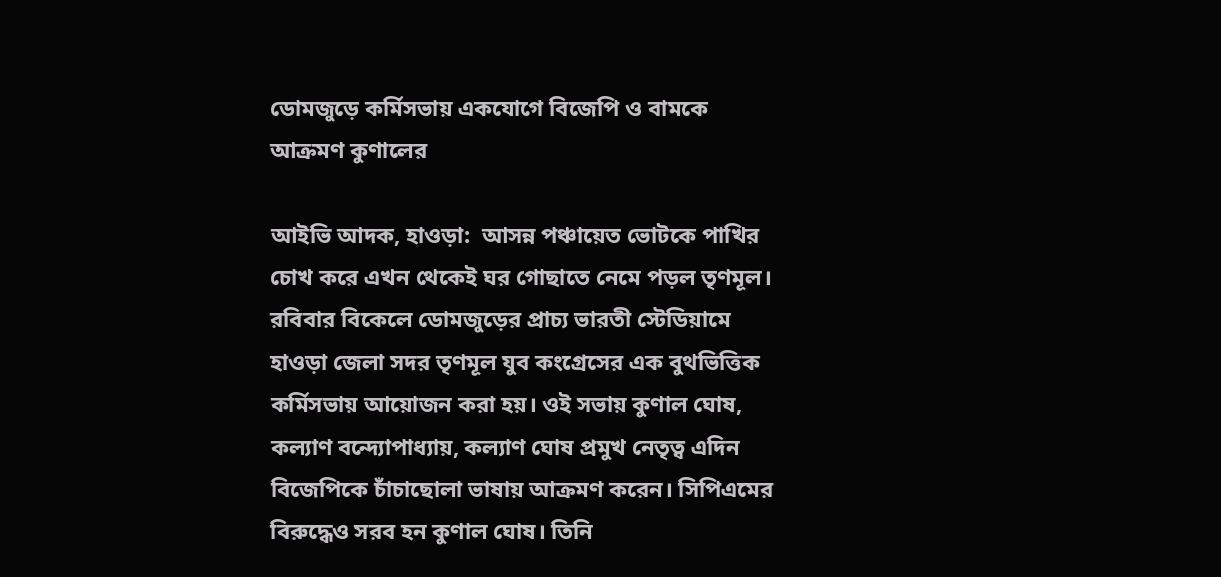ডোমজুড়ে কর্মিসভায় একযোগে বিজেপি ও বামকে আক্রমণ কুণালের

আইভি আদক, হাওড়া:  আসন্ন পঞ্চায়েত ভোটকে পাখির চোখ করে এখন থেকেই ঘর গোছাতে নেমে পড়ল তৃণমূল। রবিবার বিকেলে ডোমজুড়ের প্রাচ্য ভারতী স্টেডিয়ামে হাওড়া জেলা সদর তৃণমূল যুব কংগ্রেসের এক বুথভিত্তিক কর্মিসভায় আয়োজন করা হয়। ওই সভায় কুণাল ঘোষ, কল্যাণ বন্দ্যোপাধ্যায়, কল্যাণ ঘোষ প্রমুখ নেতৃত্ব এদিন বিজেপিকে চাঁচাছোলা ভাষায় আক্রমণ করেন। সিপিএমের বিরুদ্ধেও সরব হন কুণাল ঘোষ। তিনি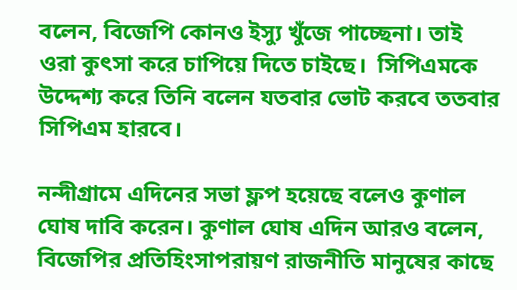বলেন, বিজেপি কোনও ইস্যু খুঁজে পাচ্ছেনা। তাই ওরা কুৎসা করে চাপিয়ে দিতে চাইছে।  সিপিএমকে উদ্দেশ্য করে তিনি বলেন যতবার ভোট করবে ততবার সিপিএম হারবে।

নন্দীগ্রামে এদিনের সভা ফ্লপ হয়েছে বলেও কুণাল ঘোষ দাবি করেন। কুণাল ঘোষ এদিন আরও বলেন, বিজেপির প্রতিহিংসাপরায়ণ রাজনীতি মানুষের কাছে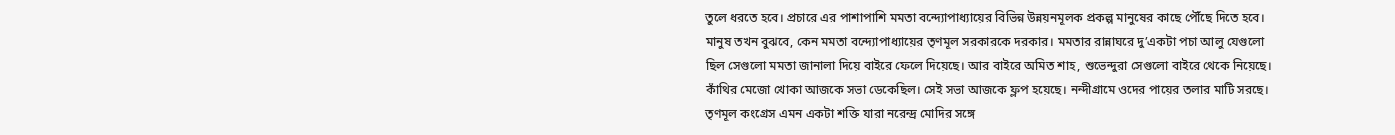তুলে ধরতে হবে। প্রচারে এর পাশাপাশি মমতা বন্দ্যোপাধ্যায়ের বিভিন্ন উন্নয়নমূলক প্রকল্প মানুষের কাছে পৌঁছে দিতে হবে। মানুষ তখন বুঝবে, কেন মমতা বন্দ্যোপাধ্যায়ের তৃণমূল সরকারকে দরকার। মমতার রান্নাঘরে দু’একটা পচা আলু যেগুলো ছিল সেগুলো মমতা জানালা দিয়ে বাইরে ফেলে দিয়েছে। আর বাইরে অমিত শাহ, শুভেন্দুরা সেগুলো বাইরে থেকে নিয়েছে। কাঁথির মেজো খোকা আজকে সভা ডেকেছিল। সেই সভা আজকে ফ্লপ হয়েছে। নন্দীগ্রামে ওদের পায়ের তলার মাটি সরছে। তৃণমূল কংগ্রেস এমন একটা শক্তি যারা নরেন্দ্র মোদির সঙ্গে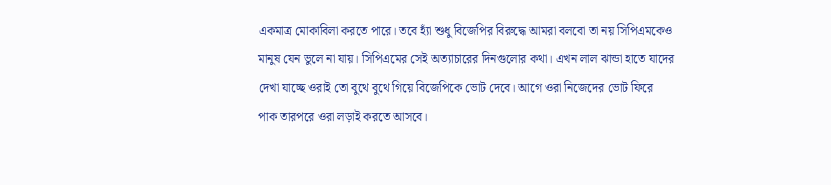একমাত্র মোকাবিলা করতে পারে। তবে হ্যাঁ শুধু বিজেপির বিরুদ্ধে আমরা বলবো তা নয় সিপিএমকেও মানুষ যেন ভুলে না যায়। সিপিএমের সেই অত্যাচারের দিনগুলোর কথা। এখন লাল ঝান্ডা হাতে যাদের দেখা যাচ্ছে ওরাই তো বুথে বুথে গিয়ে বিজেপিকে ভোট দেবে। আগে ওরা নিজেদের ভোট ফিরে পাক তারপরে ওরা লড়াই করতে আসবে।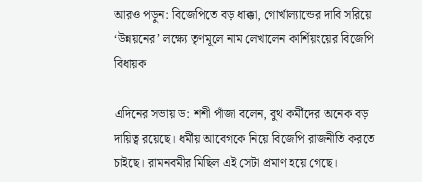আরও পড়ুন: বিজেপিতে বড় ধাক্কা, গোর্খাল্যান্ডের দাবি সরিয়ে ‘উন্নয়নের’ লক্ষ্যে তৃণমূলে নাম লেখালেন কার্শিয়ংয়ের বিজেপি বিধায়ক

এদিনের সভায় ড: শশী পাঁজা বলেন, বুথ কর্মীদের অনেক বড় দায়িত্ব রয়েছে। ধর্মীয় আবেগকে নিয়ে বিজেপি রাজনীতি করতে চাইছে। রামনবমীর মিছিল এই সেটা প্রমাণ হয়ে গেছে।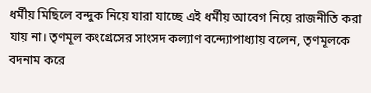ধর্মীয় মিছিলে বন্দুক নিয়ে যারা যাচ্ছে এই ধর্মীয় আবেগ নিয়ে রাজনীতি করা যায় না। তৃণমূল কংগ্রেসের সাংসদ কল্যাণ বন্দ্যোপাধ্যায় বলেন, তৃণমূলকে বদনাম করে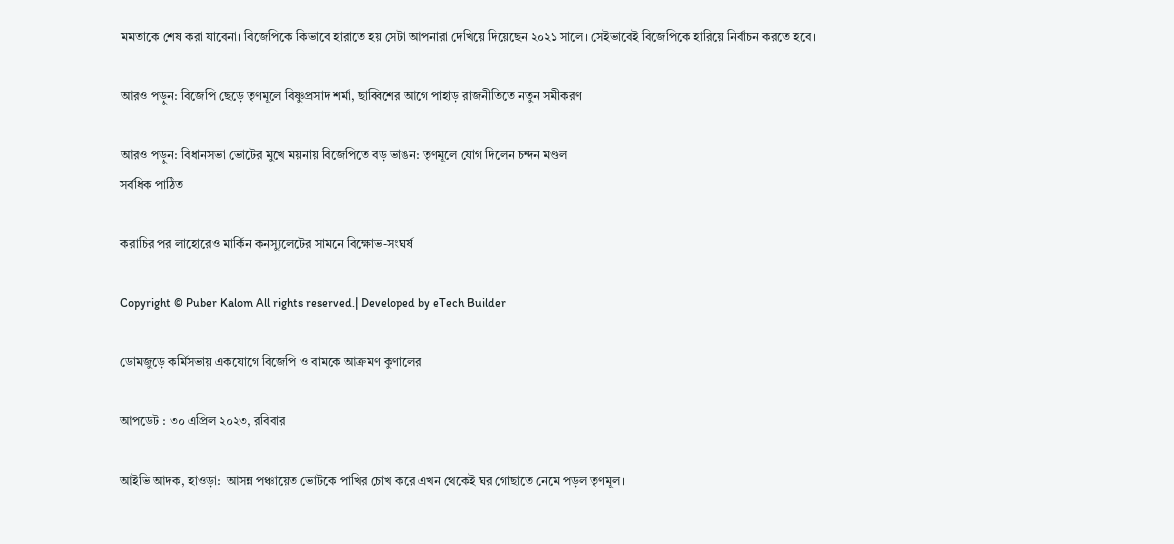মমতাকে শেষ করা যাবেনা। বিজেপিকে কিভাবে হারাতে হয় সেটা আপনারা দেখিয়ে দিয়েছেন ২০২১ সালে। সেইভাবেই বিজেপিকে হারিয়ে নির্বাচন করতে হবে।

আরও পড়ুন: বিজেপি ছেড়ে তৃণমূলে বিষ্ণুপ্রসাদ শর্মা, ছাব্বিশের আগে পাহাড় রাজনীতিতে নতুন সমীকরণ

আরও পড়ুন: বিধানসভা ভোটের মুখে ময়নায় বিজেপিতে বড় ভাঙন: তৃণমূলে যোগ দিলেন চন্দন মণ্ডল
সর্বধিক পাঠিত

করাচির পর লাহোরেও মার্কিন কনস্যুলেটের সামনে বিক্ষোভ-সংঘর্ষ

Copyright © Puber Kalom All rights reserved.| Developed by eTech Builder

ডোমজুড়ে কর্মিসভায় একযোগে বিজেপি ও বামকে আক্রমণ কুণালের

আপডেট : ৩০ এপ্রিল ২০২৩, রবিবার

আইভি আদক, হাওড়া:  আসন্ন পঞ্চায়েত ভোটকে পাখির চোখ করে এখন থেকেই ঘর গোছাতে নেমে পড়ল তৃণমূল।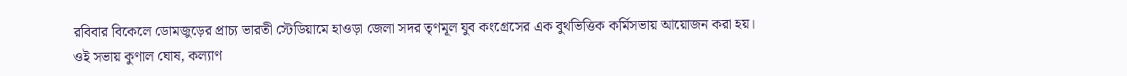রবিবার বিকেলে ডোমজুড়ের প্রাচ্য ভারতী স্টেডিয়ামে হাওড়া জেলা সদর তৃণমূল যুব কংগ্রেসের এক বুথভিত্তিক কর্মিসভায় আয়োজন করা হয়। ওই সভায় কুণাল ঘোষ, কল্যাণ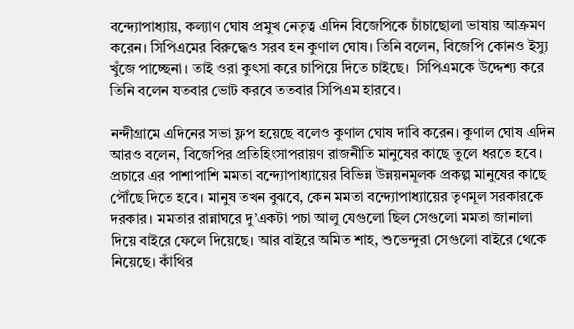বন্দ্যোপাধ্যায়, কল্যাণ ঘোষ প্রমুখ নেতৃত্ব এদিন বিজেপিকে চাঁচাছোলা ভাষায় আক্রমণ করেন। সিপিএমের বিরুদ্ধেও সরব হন কুণাল ঘোষ। তিনি বলেন, বিজেপি কোনও ইস্যু খুঁজে পাচ্ছেনা। তাই ওরা কুৎসা করে চাপিয়ে দিতে চাইছে।  সিপিএমকে উদ্দেশ্য করে তিনি বলেন যতবার ভোট করবে ততবার সিপিএম হারবে।

নন্দীগ্রামে এদিনের সভা ফ্লপ হয়েছে বলেও কুণাল ঘোষ দাবি করেন। কুণাল ঘোষ এদিন আরও বলেন, বিজেপির প্রতিহিংসাপরায়ণ রাজনীতি মানুষের কাছে তুলে ধরতে হবে। প্রচারে এর পাশাপাশি মমতা বন্দ্যোপাধ্যায়ের বিভিন্ন উন্নয়নমূলক প্রকল্প মানুষের কাছে পৌঁছে দিতে হবে। মানুষ তখন বুঝবে, কেন মমতা বন্দ্যোপাধ্যায়ের তৃণমূল সরকারকে দরকার। মমতার রান্নাঘরে দু’একটা পচা আলু যেগুলো ছিল সেগুলো মমতা জানালা দিয়ে বাইরে ফেলে দিয়েছে। আর বাইরে অমিত শাহ, শুভেন্দুরা সেগুলো বাইরে থেকে নিয়েছে। কাঁথির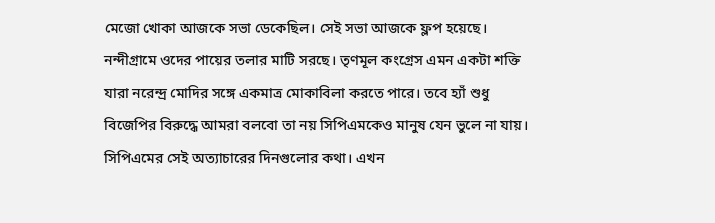মেজো খোকা আজকে সভা ডেকেছিল। সেই সভা আজকে ফ্লপ হয়েছে। নন্দীগ্রামে ওদের পায়ের তলার মাটি সরছে। তৃণমূল কংগ্রেস এমন একটা শক্তি যারা নরেন্দ্র মোদির সঙ্গে একমাত্র মোকাবিলা করতে পারে। তবে হ্যাঁ শুধু বিজেপির বিরুদ্ধে আমরা বলবো তা নয় সিপিএমকেও মানুষ যেন ভুলে না যায়। সিপিএমের সেই অত্যাচারের দিনগুলোর কথা। এখন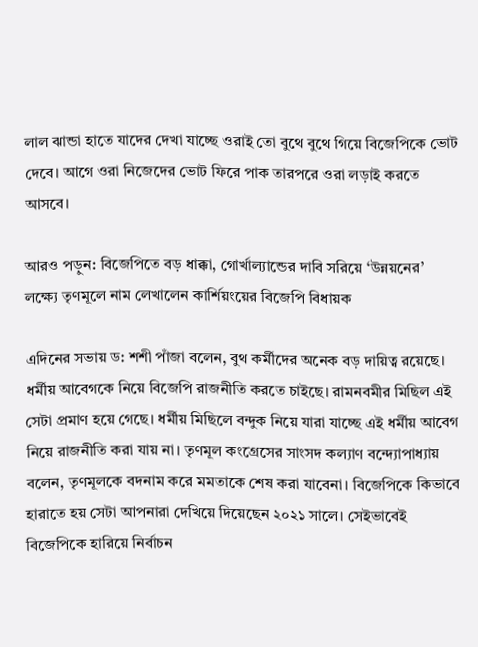লাল ঝান্ডা হাতে যাদের দেখা যাচ্ছে ওরাই তো বুথে বুথে গিয়ে বিজেপিকে ভোট দেবে। আগে ওরা নিজেদের ভোট ফিরে পাক তারপরে ওরা লড়াই করতে আসবে।

আরও পড়ুন: বিজেপিতে বড় ধাক্কা, গোর্খাল্যান্ডের দাবি সরিয়ে ‘উন্নয়নের’ লক্ষ্যে তৃণমূলে নাম লেখালেন কার্শিয়ংয়ের বিজেপি বিধায়ক

এদিনের সভায় ড: শশী পাঁজা বলেন, বুথ কর্মীদের অনেক বড় দায়িত্ব রয়েছে। ধর্মীয় আবেগকে নিয়ে বিজেপি রাজনীতি করতে চাইছে। রামনবমীর মিছিল এই সেটা প্রমাণ হয়ে গেছে। ধর্মীয় মিছিলে বন্দুক নিয়ে যারা যাচ্ছে এই ধর্মীয় আবেগ নিয়ে রাজনীতি করা যায় না। তৃণমূল কংগ্রেসের সাংসদ কল্যাণ বন্দ্যোপাধ্যায় বলেন, তৃণমূলকে বদনাম করে মমতাকে শেষ করা যাবেনা। বিজেপিকে কিভাবে হারাতে হয় সেটা আপনারা দেখিয়ে দিয়েছেন ২০২১ সালে। সেইভাবেই বিজেপিকে হারিয়ে নির্বাচন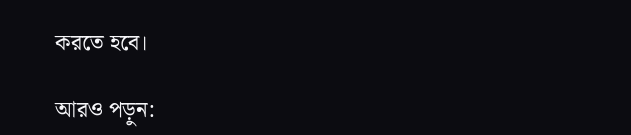করতে হবে।

আরও পড়ুন: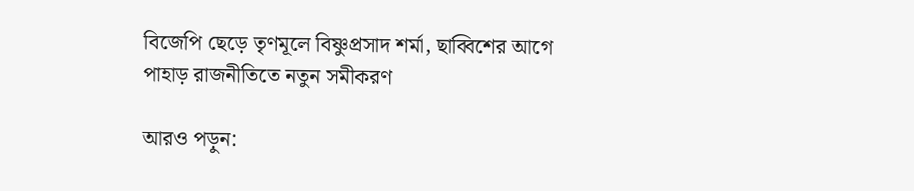বিজেপি ছেড়ে তৃণমূলে বিষ্ণুপ্রসাদ শর্মা, ছাব্বিশের আগে পাহাড় রাজনীতিতে নতুন সমীকরণ

আরও পড়ুন: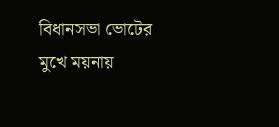বিধানসভা ভোটের মুখে ময়নায়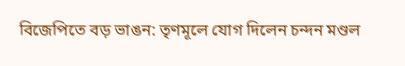বিজেপিতে বড় ভাঙন: তৃণমূলে যোগ দিলেন চন্দন মণ্ডল